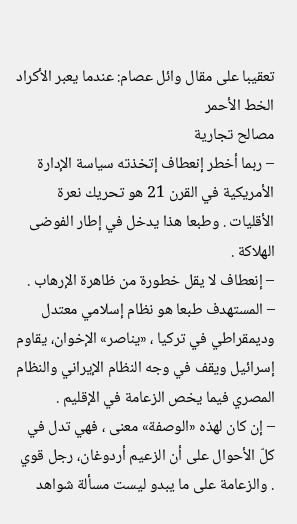تعقيبا على مقال وائل عصام: عندما يعبر الأكراد الخط الأحمر
مصالح تجارية
– ربما أخطر إنعطاف إتخذته سياسة الإدارة الأمريكية في القرن 21 هو تحريك نعرة الأقليات . وطبعا هذا يدخل في إطار الفوضى الهلاكة .
– إنعطاف لا يقل خطورة من ظاهرة الإرهاب .
– المستهدف طبعا هو نظام إسلامي معتدل وديمقراطي في تركيا ، «يناصر» الإخوان، يقاوم إسرائيل ويقف في وجه النظام الإيراني والنظام المصري فيما يخص الزعامة في الإقليم .
– إن كان لهذه «الوصفة» معنى ، فهي تدل في كلّ الأحوال على أن الزعيم أردوغان، رجل قوي . والزعامة على ما يبدو ليست مسألة شواهد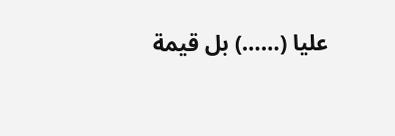عليا (……) بل قيمة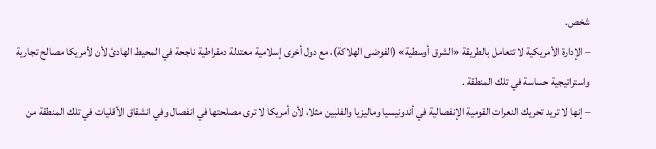شخص.
– الإدارة الأمريكية لا تتعامل بالطريقة «الشرق أوسطية» (الفوضى الهلاكة)، مع دول أخرى إسلامية معتدلة دمقراطية ناجحة في المحيط الهادئ لأن لأمريكا مصالح تجارية واستراتيجية حساسة في تلك المنطقة .
– إنها لا تريد تحريك النعرات القومية الإنفصالية في أندونيسيا وماليزيا والفلبين مثلا، لأن أمريكا لا ترى مصلحتها في انفصال وفي انشقاق الأقليات في تلك المنطقة من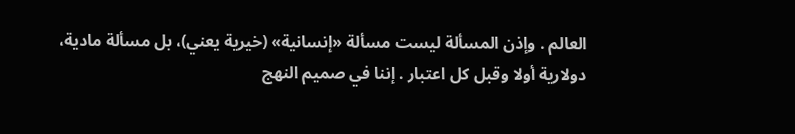العالم . وإذن المسألة ليست مسألة «إنسانية» (خيرية يعني)، بل مسألة مادية، دولارية أولا وقبل كل اعتبار . إننا في صميم النهج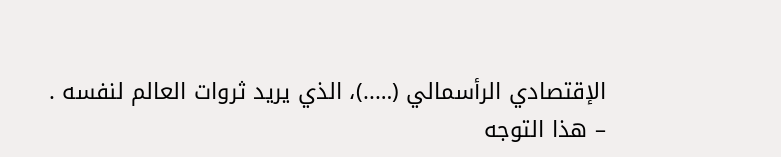الإقتصادي الرأسمالي (…..)، الذي يريد ثروات العالم لنفسه .
– هذا التوجه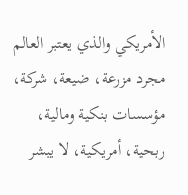الأمريكي والذي يعتبر العالم مجرد مزرعة، ضيعة، شركة، مؤسسات بنكية ومالية، ربحية، أمريكية، لا يبشر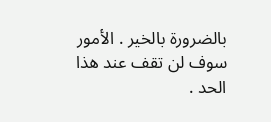بالضرورة بالخير . الأمور سوف لن تقف عند هذا الحد .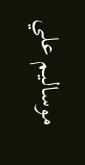موساليم علي